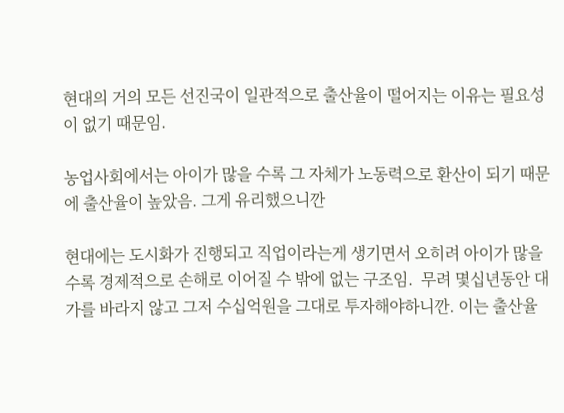현대의 거의 모든 선진국이 일관적으로 출산율이 떨어지는 이유는 필요성이 없기 때문임.

농업사회에서는 아이가 많을 수록 그 자체가 노동력으로 환산이 되기 때문에 출산율이 높았음. 그게 유리했으니깐

현대에는 도시화가 진행되고 직업이라는게 생기면서 오히려 아이가 많을수록 경제적으로 손해로 이어질 수 밖에 없는 구조임.  무려 몇십년동안 대가를 바라지 않고 그저 수십억원을 그대로 투자해야하니깐. 이는 출산율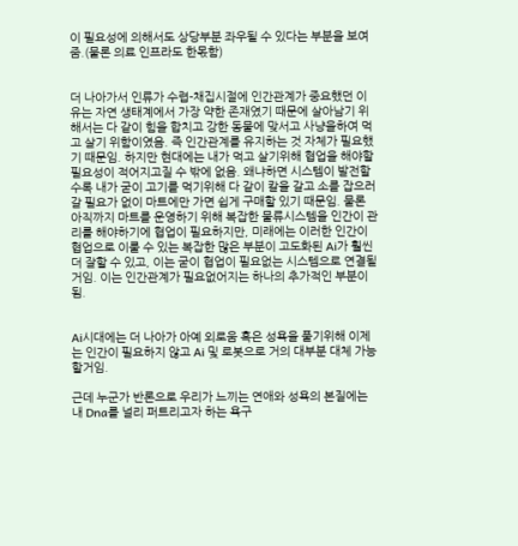이 필요성에 의해서도 상당부분 좌우될 수 있다는 부분을 보여줌.(물론 의료 인프라도 한몫함)


더 나아가서 인류가 수렵-채집시절에 인간관계가 중요했던 이유는 자연 생태계에서 가장 약한 존재였기 때문에 살아남기 위해서는 다 같이 힘을 합치고 강한 동물에 맞서고 사냥을하여 먹고 살기 위함이였음. 즉 인간관계를 유지하는 것 자체가 필요했기 때문임. 하지만 현대에는 내가 먹고 살기위해 협업을 해야할 필요성이 적어지고질 수 밖에 없음. 왜냐하면 시스템이 발전할수록 내가 굳이 고기를 먹기위해 다 같이 칼을 갈고 소를 잡으러 갈 필요가 없이 마트에만 가면 쉽게 구매할 있기 때문임. 물론 아직까지 마트를 운영하기 위해 복잡한 물류시스템을 인간이 관리를 해야하기에 협업이 필요하지만, 미래에는 이러한 인간이 협업으로 이룰 수 있는 복잡한 많은 부분이 고도화된 Ai가 훨씬 더 잘할 수 있고, 이는 굳이 협업이 필요없는 시스템으로 연결될거임. 이는 인간관계가 필요없어지는 하나의 추가적인 부분이 됨.


Ai시대에는 더 나아가 아예 외로움 혹은 성욕을 풀기위해 이제는 인간이 필요하지 않고 Ai 및 로봇으로 거의 대부분 대체 가능할거임.

근데 누군가 반론으로 우리가 느끼는 연애와 성욕의 본질에는 내 Dna를 널리 퍼트리고자 하는 욕구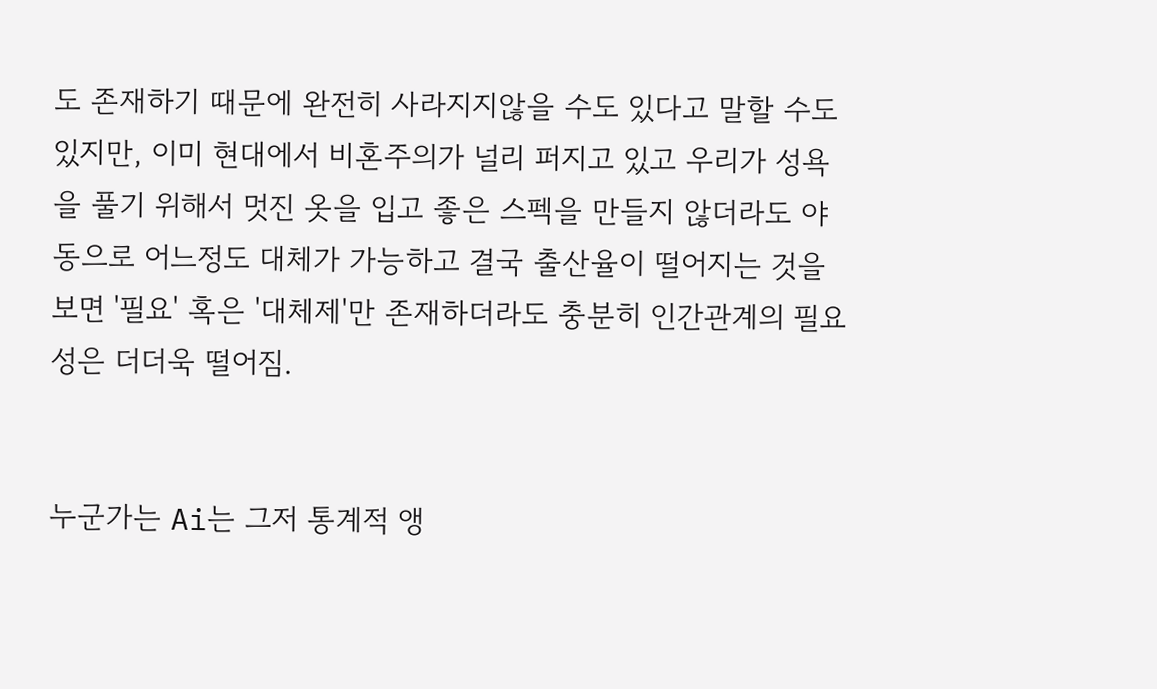도 존재하기 때문에 완전히 사라지지않을 수도 있다고 말할 수도있지만, 이미 현대에서 비혼주의가 널리 퍼지고 있고 우리가 성욕을 풀기 위해서 멋진 옷을 입고 좋은 스펙을 만들지 않더라도 야동으로 어느정도 대체가 가능하고 결국 출산율이 떨어지는 것을 보면 '필요' 혹은 '대체제'만 존재하더라도 충분히 인간관계의 필요성은 더더욱 떨어짐.


누군가는 Ai는 그저 통계적 앵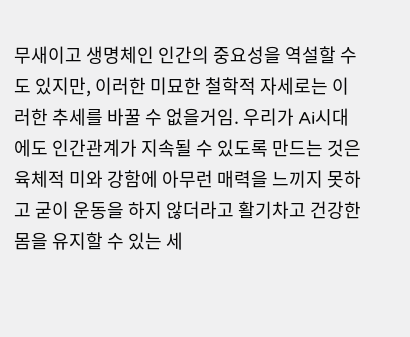무새이고 생명체인 인간의 중요성을 역설할 수도 있지만, 이러한 미묘한 철학적 자세로는 이러한 추세를 바꿀 수 없을거임. 우리가 Ai시대에도 인간관계가 지속될 수 있도록 만드는 것은 육체적 미와 강함에 아무런 매력을 느끼지 못하고 굳이 운동을 하지 않더라고 활기차고 건강한 몸을 유지할 수 있는 세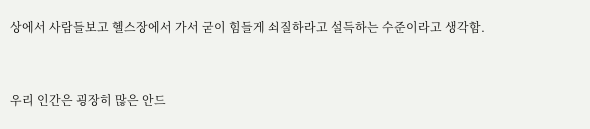상에서 사람들보고 헬스장에서 가서 굳이 힘들게 쇠질하라고 설득하는 수준이라고 생각함.


우리 인간은 굉장히 많은 안드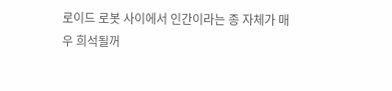로이드 로봇 사이에서 인간이라는 종 자체가 매우 희석될꺼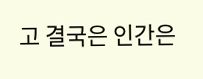고 결국은 인간은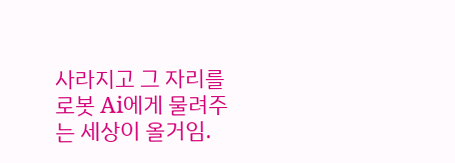사라지고 그 자리를 로봇 Ai에게 물려주는 세상이 올거임.